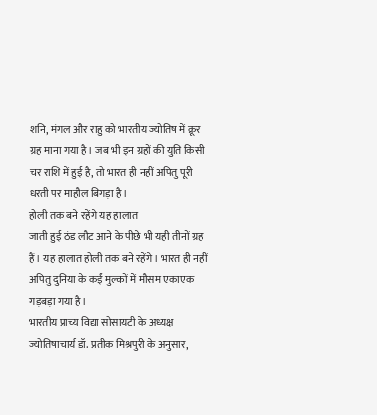शनि, मंगल और राहु को भारतीय ज्योतिष में क्रूर ग्रह माना गया है। जब भी इन ग्रहों की युति किसी चर राशि में हुई है, तो भारत ही नहीं अपितु पूरी धरती पर माहौल बिगड़ा है।
होली तक बने रहेंगे यह हालात
जाती हुई ठंड लौट आने के पीछे भी यही तीनों ग्रह हैं। यह हालात होली तक बने रहेंगे। भारत ही नहीं अपितु दुनिया के कईं मुल्कों में मौसम एकाएक गड़बड़ा गया है।
भारतीय प्राच्य विद्या सोसायटी के अध्यक्ष ज्योतिषाचार्य डॉ. प्रतीक मिश्रपुरी के अनुसार,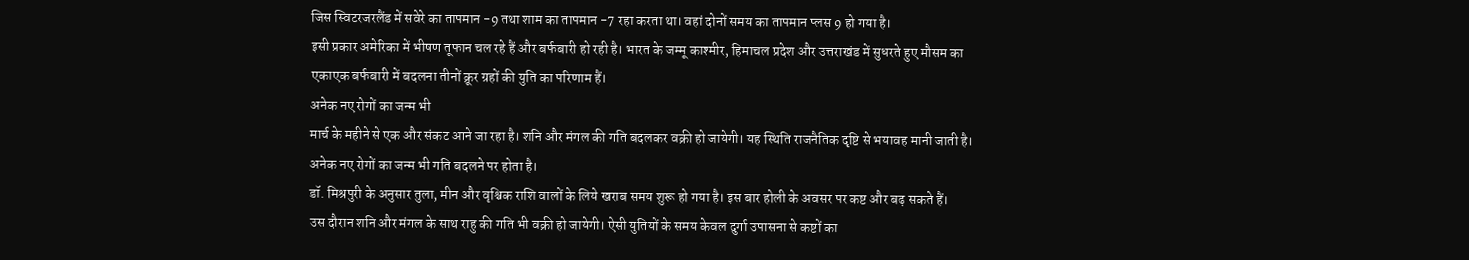जिस स्विटरजरलैंड में सवेरे का तापमान -9 तथा शाम का तापमान -7 रहा करता था। वहां दोनों समय का तापमान प्लस 9 हो गया है।
इसी प्रकार अमेरिका में भीषण तूफान चल रहे हैं और बर्फबारी हो रही है। भारत के जम्मू काश्मीर, हिमाचल प्रदेश और उत्तराखंड में सुधरते हुए मौसम का एकाएक बर्फबारी में बदलना तीनों क्रूर ग्रहों की युति का परिणाम हैं।
अनेक नए रोगों का जन्म भी
मार्च के महीने से एक और संकट आने जा रहा है। शनि और मंगल की गति बदलकर वक्री हो जायेगी। यह स्थिति राजनैतिक दृष्टि से भयावह मानी जाती है। अनेक नए रोगों का जन्म भी गति बदलने पर होता है।
डॉ. मिश्रपुरी के अनुसार तुला, मीन और वृश्चिक राशि वालों के लिये खराब समय शुरू हो गया है। इस बार होली के अवसर पर कष्ट और बढ़ सकते हैं।
उस दौरान शनि और मंगल के साथ राहु की गति भी वक्री हो जायेगी। ऐसी युतियों के समय केवल दुर्गा उपासना से कष्टों का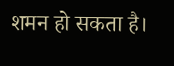शमन हो सकता है।